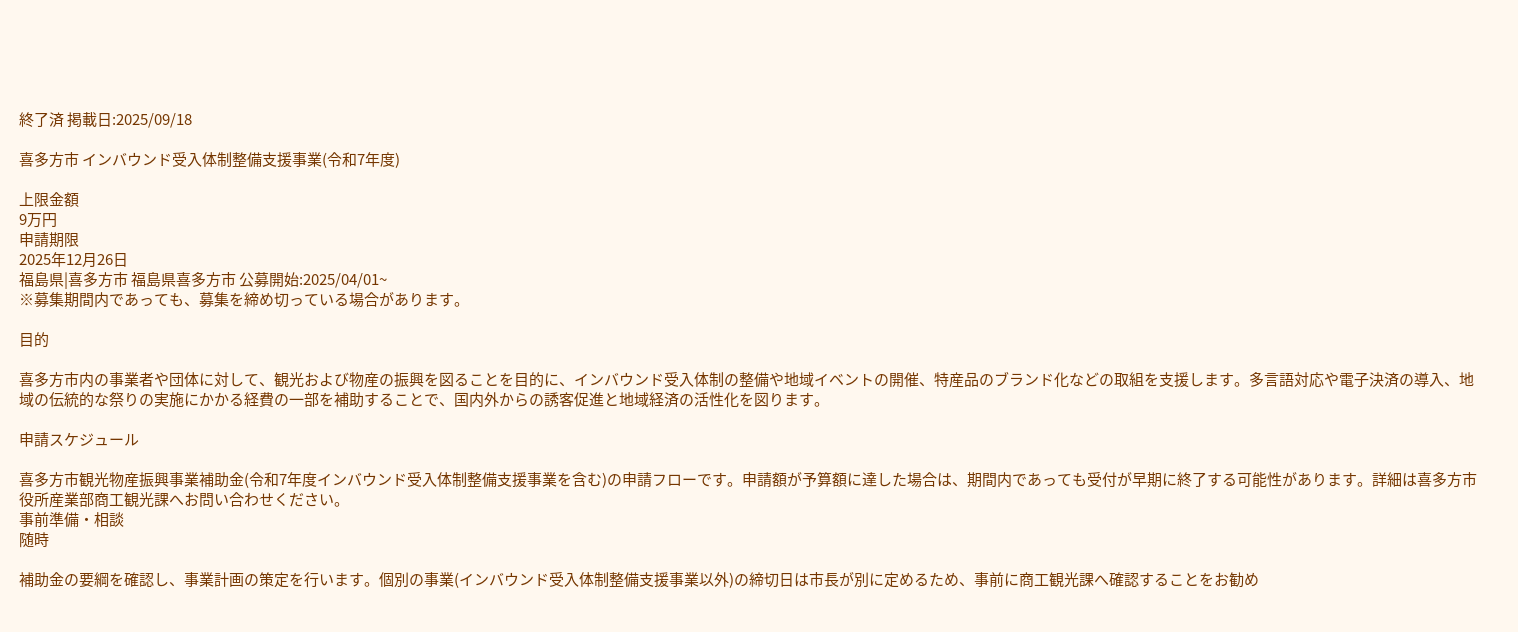終了済 掲載日:2025/09/18

喜多方市 インバウンド受入体制整備支援事業(令和7年度)

上限金額
9万円
申請期限
2025年12月26日
福島県|喜多方市 福島県喜多方市 公募開始:2025/04/01~
※募集期間内であっても、募集を締め切っている場合があります。

目的

喜多方市内の事業者や団体に対して、観光および物産の振興を図ることを目的に、インバウンド受入体制の整備や地域イベントの開催、特産品のブランド化などの取組を支援します。多言語対応や電子決済の導入、地域の伝統的な祭りの実施にかかる経費の一部を補助することで、国内外からの誘客促進と地域経済の活性化を図ります。

申請スケジュール

喜多方市観光物産振興事業補助金(令和7年度インバウンド受入体制整備支援事業を含む)の申請フローです。申請額が予算額に達した場合は、期間内であっても受付が早期に終了する可能性があります。詳細は喜多方市役所産業部商工観光課へお問い合わせください。
事前準備・相談
随時

補助金の要綱を確認し、事業計画の策定を行います。個別の事業(インバウンド受入体制整備支援事業以外)の締切日は市長が別に定めるため、事前に商工観光課へ確認することをお勧め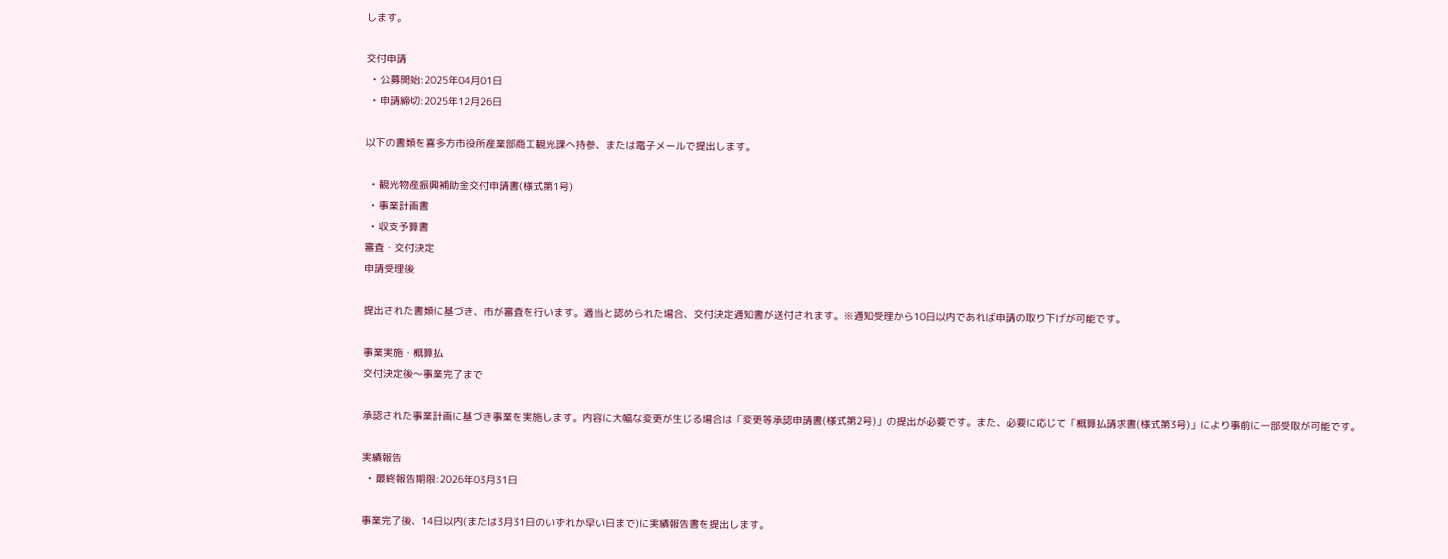します。

交付申請
  • 公募開始:2025年04月01日
  • 申請締切:2025年12月26日

以下の書類を喜多方市役所産業部商工観光課へ持参、または電子メールで提出します。

  • 観光物産振興補助金交付申請書(様式第1号)
  • 事業計画書
  • 収支予算書
審査・交付決定
申請受理後

提出された書類に基づき、市が審査を行います。適当と認められた場合、交付決定通知書が送付されます。※通知受理から10日以内であれば申請の取り下げが可能です。

事業実施・概算払
交付決定後〜事業完了まで

承認された事業計画に基づき事業を実施します。内容に大幅な変更が生じる場合は「変更等承認申請書(様式第2号)」の提出が必要です。また、必要に応じて「概算払請求書(様式第3号)」により事前に一部受取が可能です。

実績報告
  • 最終報告期限:2026年03月31日

事業完了後、14日以内(または3月31日のいずれか早い日まで)に実績報告書を提出します。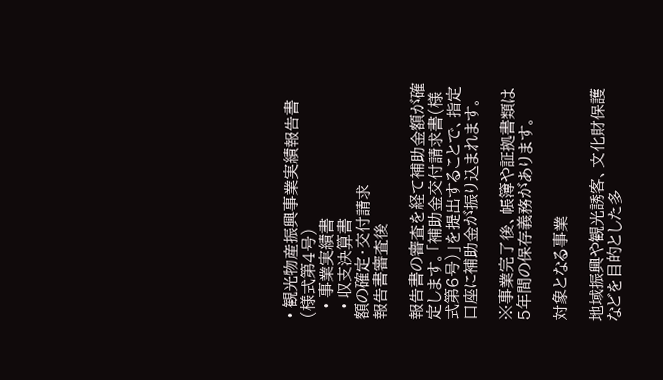• 観光物産振興事業実績報告書(様式第4号)
  • 事業実績書
  • 収支決算書
額の確定・交付請求
報告書審査後

報告書の審査を経て補助金額が確定します。「補助金交付請求書(様式第6号)」を提出することで、指定口座に補助金が振り込まれます。

※事業完了後、帳簿や証拠書類は5年間の保存義務があります。

対象となる事業

地域振興や観光誘客、文化財保護などを目的とした多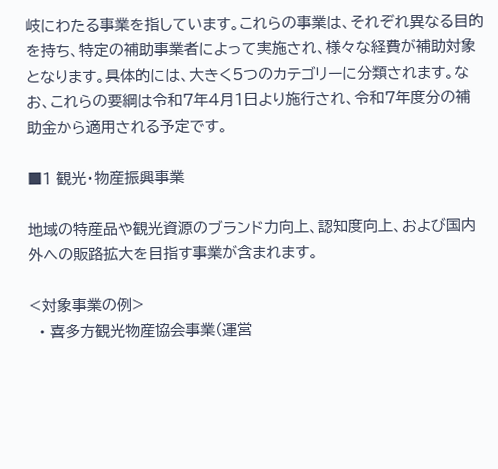岐にわたる事業を指しています。これらの事業は、それぞれ異なる目的を持ち、特定の補助事業者によって実施され、様々な経費が補助対象となります。具体的には、大きく5つのカテゴリーに分類されます。なお、これらの要綱は令和7年4月1日より施行され、令和7年度分の補助金から適用される予定です。

■1 観光・物産振興事業

地域の特産品や観光資源のブランド力向上、認知度向上、および国内外への販路拡大を目指す事業が含まれます。

<対象事業の例>
  • 喜多方観光物産協会事業(運営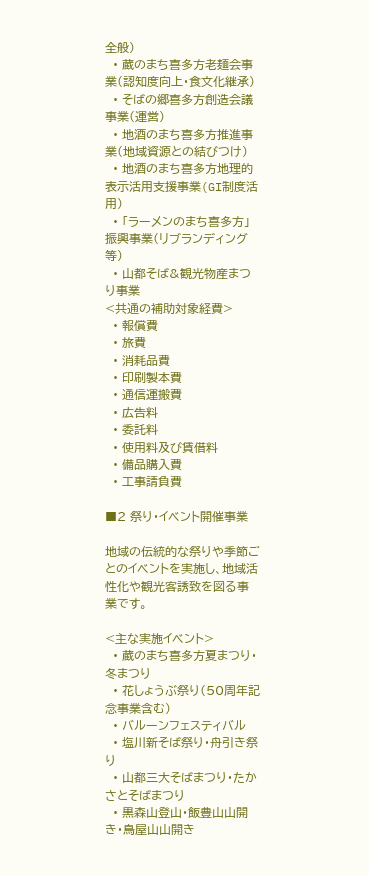全般)
  • 蔵のまち喜多方老麺会事業(認知度向上・食文化継承)
  • そばの郷喜多方創造会議事業(運営)
  • 地酒のまち喜多方推進事業(地域資源との結びつけ)
  • 地酒のまち喜多方地理的表示活用支援事業(GI制度活用)
  • 「ラーメンのまち喜多方」振興事業(リブランディング等)
  • 山都そば&観光物産まつり事業
<共通の補助対象経費>
  • 報償費
  • 旅費
  • 消耗品費
  • 印刷製本費
  • 通信運搬費
  • 広告料
  • 委託料
  • 使用料及び賃借料
  • 備品購入費
  • 工事請負費

■2 祭り・イベント開催事業

地域の伝統的な祭りや季節ごとのイベントを実施し、地域活性化や観光客誘致を図る事業です。

<主な実施イベント>
  • 蔵のまち喜多方夏まつり・冬まつり
  • 花しょうぶ祭り(50周年記念事業含む)
  • バルーンフェスティバル
  • 塩川新そば祭り・舟引き祭り
  • 山都三大そばまつり・たかさとそばまつり
  • 黒森山登山・飯豊山山開き・鳥屋山山開き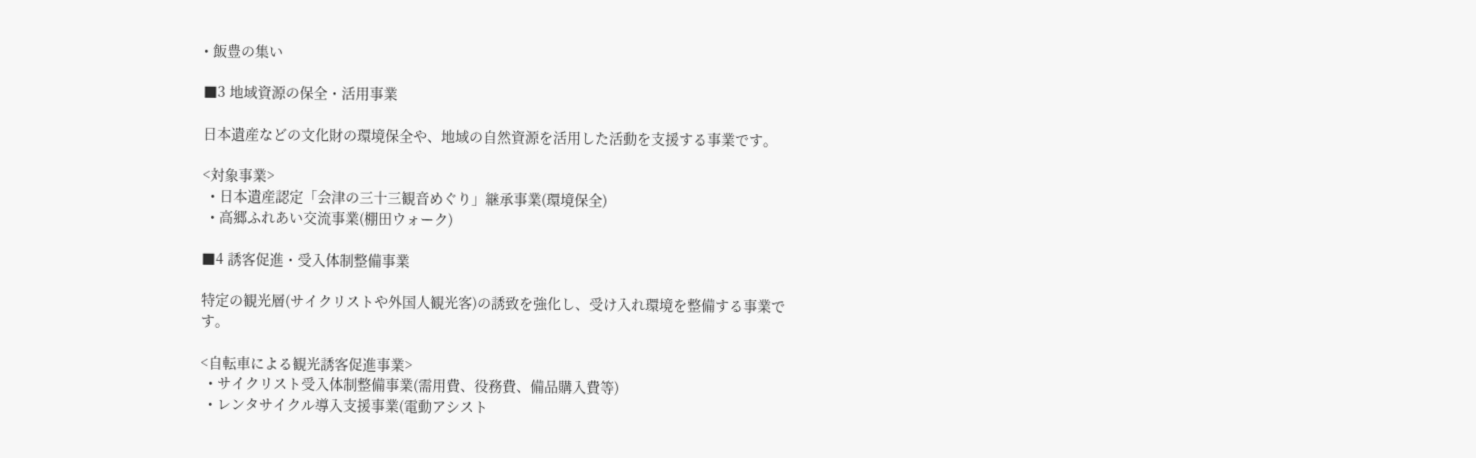• 飯豊の集い

■3 地域資源の保全・活用事業

日本遺産などの文化財の環境保全や、地域の自然資源を活用した活動を支援する事業です。

<対象事業>
  • 日本遺産認定「会津の三十三観音めぐり」継承事業(環境保全)
  • 高郷ふれあい交流事業(棚田ウォーク)

■4 誘客促進・受入体制整備事業

特定の観光層(サイクリストや外国人観光客)の誘致を強化し、受け入れ環境を整備する事業です。

<自転車による観光誘客促進事業>
  • サイクリスト受入体制整備事業(需用費、役務費、備品購入費等)
  • レンタサイクル導入支援事業(電動アシスト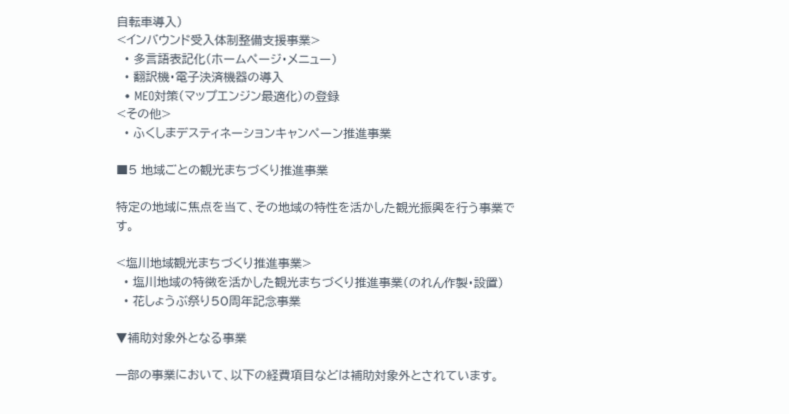自転車導入)
<インバウンド受入体制整備支援事業>
  • 多言語表記化(ホームページ・メニュー)
  • 翻訳機・電子決済機器の導入
  • MEO対策(マップエンジン最適化)の登録
<その他>
  • ふくしまデスティネーションキャンペーン推進事業

■5 地域ごとの観光まちづくり推進事業

特定の地域に焦点を当て、その地域の特性を活かした観光振興を行う事業です。

<塩川地域観光まちづくり推進事業>
  • 塩川地域の特徴を活かした観光まちづくり推進事業(のれん作製・設置)
  • 花しょうぶ祭り50周年記念事業

▼補助対象外となる事業

一部の事業において、以下の経費項目などは補助対象外とされています。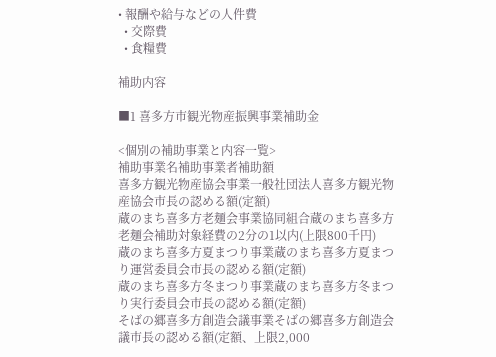• 報酬や給与などの人件費
  • 交際費
  • 食糧費

補助内容

■1 喜多方市観光物産振興事業補助金

<個別の補助事業と内容一覧>
補助事業名補助事業者補助額
喜多方観光物産協会事業一般社団法人喜多方観光物産協会市長の認める額(定額)
蔵のまち喜多方老麺会事業協同組合蔵のまち喜多方老麺会補助対象経費の2分の1以内(上限800千円)
蔵のまち喜多方夏まつり事業蔵のまち喜多方夏まつり運営委員会市長の認める額(定額)
蔵のまち喜多方冬まつり事業蔵のまち喜多方冬まつり実行委員会市長の認める額(定額)
そばの郷喜多方創造会議事業そばの郷喜多方創造会議市長の認める額(定額、上限2,000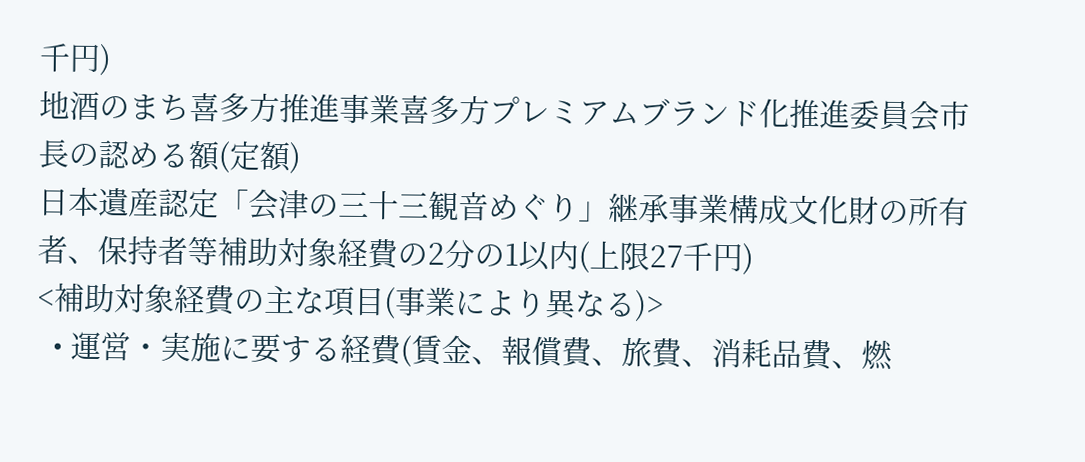千円)
地酒のまち喜多方推進事業喜多方プレミアムブランド化推進委員会市長の認める額(定額)
日本遺産認定「会津の三十三観音めぐり」継承事業構成文化財の所有者、保持者等補助対象経費の2分の1以内(上限27千円)
<補助対象経費の主な項目(事業により異なる)>
  • 運営・実施に要する経費(賃金、報償費、旅費、消耗品費、燃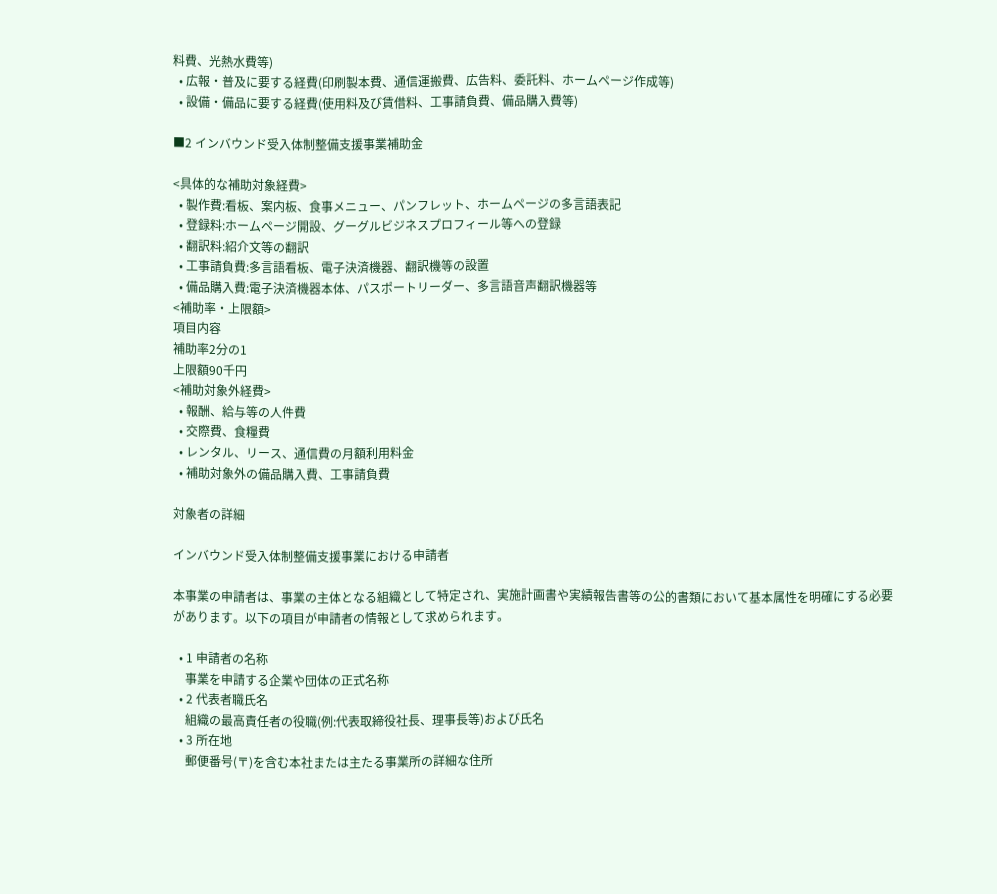料費、光熱水費等)
  • 広報・普及に要する経費(印刷製本費、通信運搬費、広告料、委託料、ホームページ作成等)
  • 設備・備品に要する経費(使用料及び賃借料、工事請負費、備品購入費等)

■2 インバウンド受入体制整備支援事業補助金

<具体的な補助対象経費>
  • 製作費:看板、案内板、食事メニュー、パンフレット、ホームページの多言語表記
  • 登録料:ホームページ開設、グーグルビジネスプロフィール等への登録
  • 翻訳料:紹介文等の翻訳
  • 工事請負費:多言語看板、電子決済機器、翻訳機等の設置
  • 備品購入費:電子決済機器本体、パスポートリーダー、多言語音声翻訳機器等
<補助率・上限額>
項目内容
補助率2分の1
上限額90千円
<補助対象外経費>
  • 報酬、給与等の人件費
  • 交際費、食糧費
  • レンタル、リース、通信費の月額利用料金
  • 補助対象外の備品購入費、工事請負費

対象者の詳細

インバウンド受入体制整備支援事業における申請者

本事業の申請者は、事業の主体となる組織として特定され、実施計画書や実績報告書等の公的書類において基本属性を明確にする必要があります。以下の項目が申請者の情報として求められます。

  • 1 申請者の名称
    事業を申請する企業や団体の正式名称
  • 2 代表者職氏名
    組織の最高責任者の役職(例:代表取締役社長、理事長等)および氏名
  • 3 所在地
    郵便番号(〒)を含む本社または主たる事業所の詳細な住所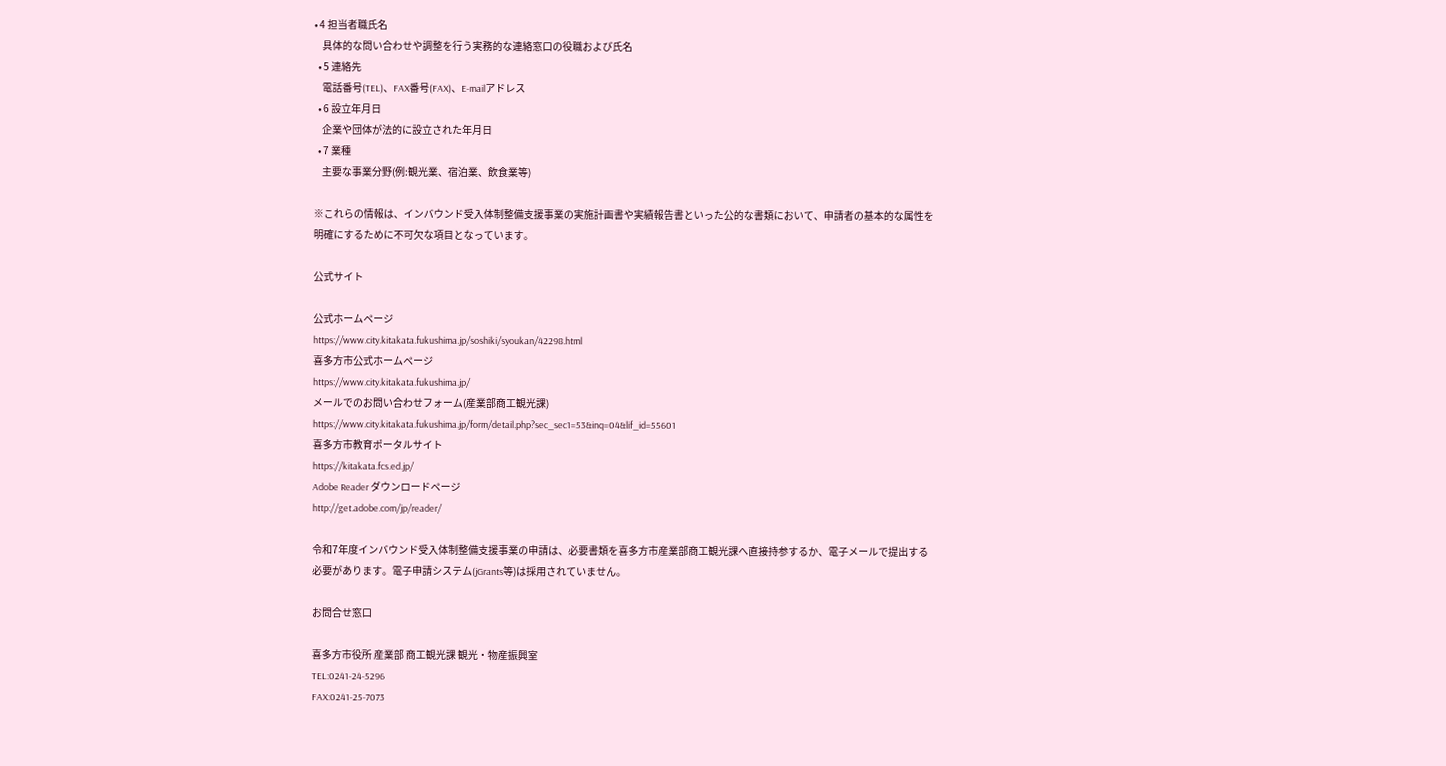• 4 担当者職氏名
    具体的な問い合わせや調整を行う実務的な連絡窓口の役職および氏名
  • 5 連絡先
    電話番号(TEL)、FAX番号(FAX)、E-mailアドレス
  • 6 設立年月日
    企業や団体が法的に設立された年月日
  • 7 業種
    主要な事業分野(例:観光業、宿泊業、飲食業等)

※これらの情報は、インバウンド受入体制整備支援事業の実施計画書や実績報告書といった公的な書類において、申請者の基本的な属性を明確にするために不可欠な項目となっています。

公式サイト

公式ホームページ
https://www.city.kitakata.fukushima.jp/soshiki/syoukan/42298.html
喜多方市公式ホームページ
https://www.city.kitakata.fukushima.jp/
メールでのお問い合わせフォーム(産業部商工観光課)
https://www.city.kitakata.fukushima.jp/form/detail.php?sec_sec1=53&inq=04&lif_id=55601
喜多方市教育ポータルサイト
https://kitakata.fcs.ed.jp/
Adobe Reader ダウンロードページ
http://get.adobe.com/jp/reader/

令和7年度インバウンド受入体制整備支援事業の申請は、必要書類を喜多方市産業部商工観光課へ直接持参するか、電子メールで提出する必要があります。電子申請システム(jGrants等)は採用されていません。

お問合せ窓口

喜多方市役所 産業部 商工観光課 観光・物産振興室
TEL:0241-24-5296
FAX:0241-25-7073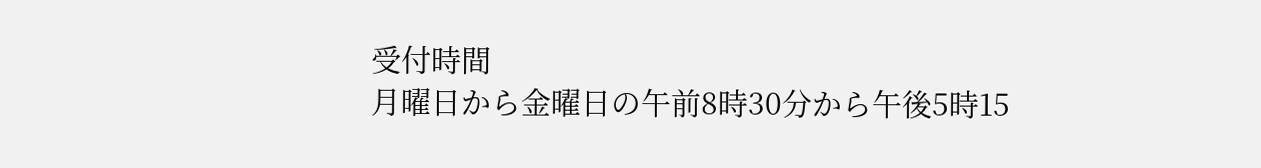受付時間
月曜日から金曜日の午前8時30分から午後5時15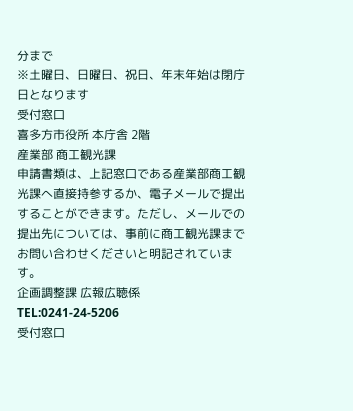分まで
※土曜日、日曜日、祝日、年末年始は閉庁日となります
受付窓口
喜多方市役所 本庁舎 2階
産業部 商工観光課
申請書類は、上記窓口である産業部商工観光課へ直接持参するか、電子メールで提出することができます。ただし、メールでの提出先については、事前に商工観光課までお問い合わせくださいと明記されています。
企画調整課 広報広聴係
TEL:0241-24-5206
受付窓口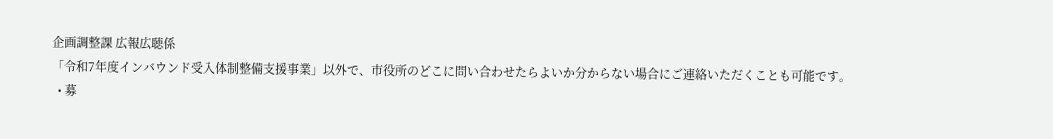企画調整課 広報広聴係
「令和7年度インバウンド受入体制整備支援事業」以外で、市役所のどこに問い合わせたらよいか分からない場合にご連絡いただくことも可能です。
  • 募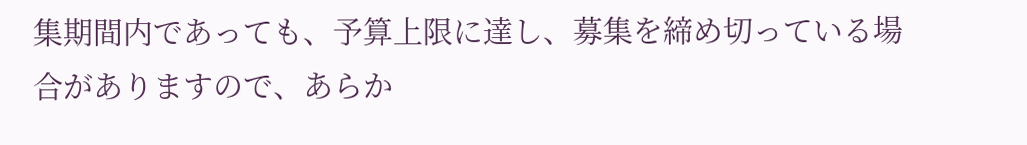集期間内であっても、予算上限に達し、募集を締め切っている場合がありますので、あらか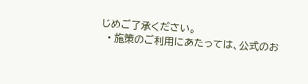じめご了承ください。
  • 施策のご利用にあたっては、公式のお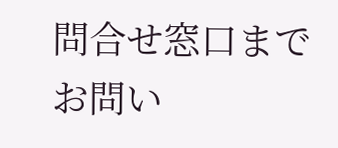問合せ窓口までお問い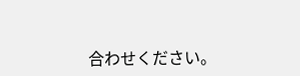合わせください。